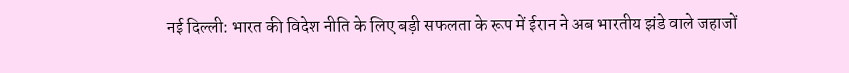नई दिल्ली: भारत की विदेश नीति के लिए बड़ी सफलता के रूप में ईरान ने अब भारतीय झंडे वाले जहाजों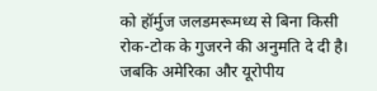को हॉर्मुज जलडमरूमध्य से बिना किसी रोक-टोक के गुजरने की अनुमति दे दी है। जबकि अमेरिका और यूरोपीय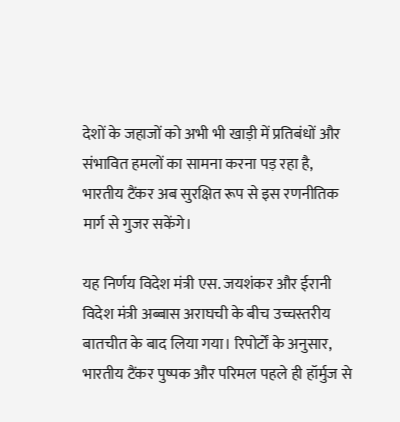देशों के जहाजों को अभी भी खाड़ी में प्रतिबंधों और संभावित हमलों का सामना करना पड़ रहा है, भारतीय टैंकर अब सुरक्षित रूप से इस रणनीतिक मार्ग से गुजर सकेंगे।

यह निर्णय विदेश मंत्री एस. जयशंकर और ईरानी विदेश मंत्री अब्बास अराघची के बीच उच्चस्तरीय बातचीत के बाद लिया गया। रिपोर्टों के अनुसार, भारतीय टैंकर पुष्पक और परिमल पहले ही हॉर्मुज से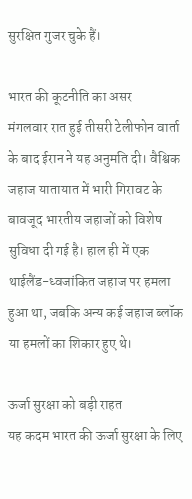सुरक्षित गुजर चुके हैं।

भारत की कूटनीति का असर
मंगलवार रात हुई तीसरी टेलीफोन वार्ता के बाद ईरान ने यह अनुमति दी। वैश्विक जहाज यातायात में भारी गिरावट के बावजूद भारतीय जहाजों को विशेष सुविधा दी गई है। हाल ही में एक थाईलैंड-ध्वजांकित जहाज पर हमला हुआ था, जबकि अन्य कई जहाज ब्लॉक या हमलों का शिकार हुए थे।

ऊर्जा सुरक्षा को बड़ी राहत
यह कदम भारत की ऊर्जा सुरक्षा के लिए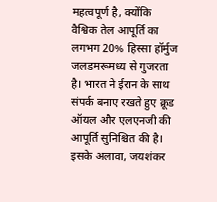महत्वपूर्ण है, क्योंकि वैश्विक तेल आपूर्ति का लगभग 20% हिस्सा हॉर्मुज जलडमरूमध्य से गुजरता है। भारत ने ईरान के साथ संपर्क बनाए रखते हुए क्रूड ऑयल और एलएनजी की आपूर्ति सुनिश्चित की है। इसके अलावा, जयशंकर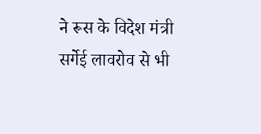ने रूस के विदेश मंत्री सर्गेई लावरोव से भी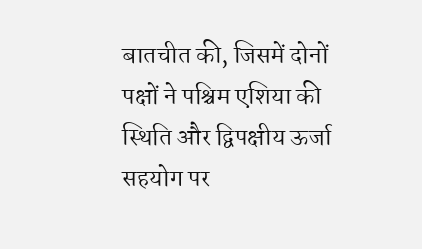बातचीत की, जिसमें दोनों पक्षों ने पश्चिम एशिया की स्थिति और द्विपक्षीय ऊर्जा सहयोग पर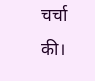चर्चा की।